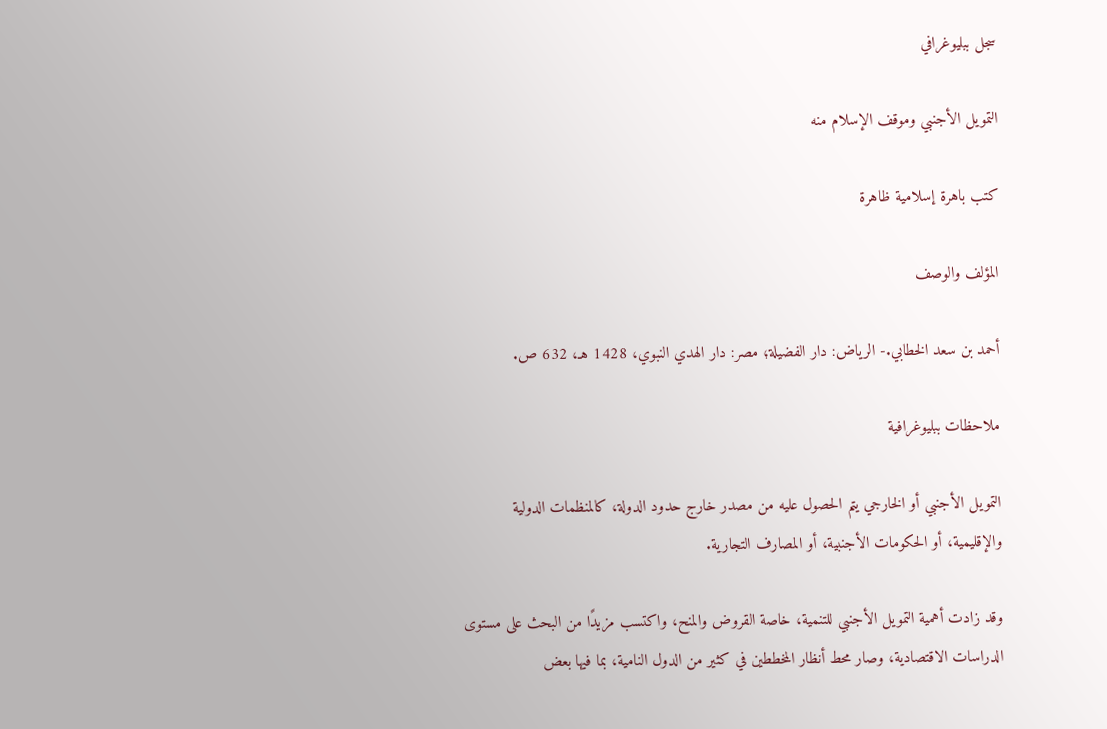سجل ببليوغرافي

التمويل الأجنبي وموقف الإسلام منه

كتب باهرة إسلامية ظاهرة

المؤلف والوصف

أحمد بن سعد الخطابي.- الرياض: دار الفضيلة؛ مصر: دار الهدي النبوي، 1428 هـ، 632 ص.

ملاحظات ببليوغرافية

التمويل الأجنبي أو الخارجي يتم الحصول عليه من مصدر خارج حدود الدولة، كالمنظمات الدولية والإقليمية، أو الحكومات الأجنبية، أو المصارف التجارية.

وقد زادت أهمية التمويل الأجنبي للتنمية، خاصة القروض والمنح، واكتسب مزيدًا من البحث على مستوى الدراسات الاقتصادية، وصار محط أنظار المخططين في كثير من الدول النامية، بما فيها بعض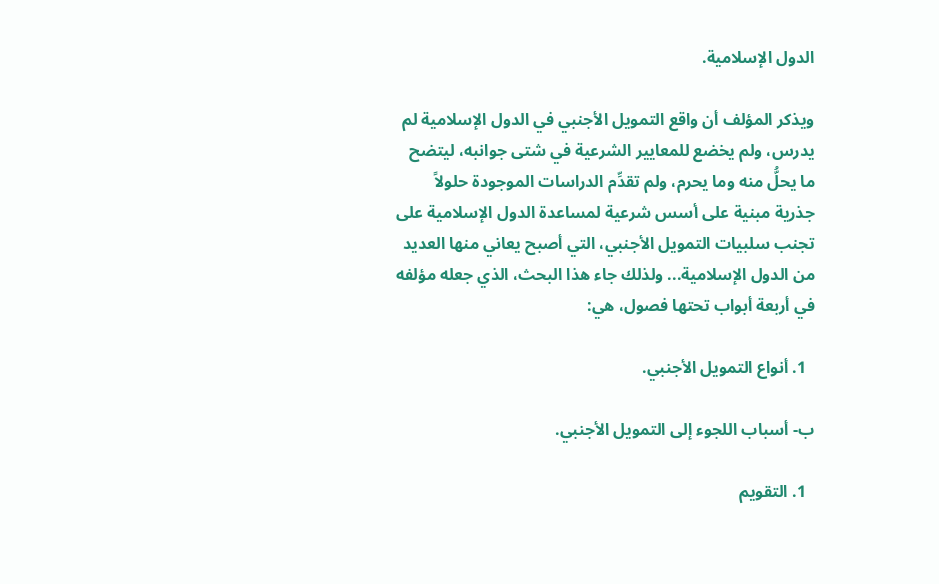الدول الإسلامية.

ويذكر المؤلف أن واقع التمويل الأجنبي في الدول الإسلامية لم يدرس، ولم يخضع للمعايير الشرعية في شتى جوانبه، ليتضح ما يحلُّ منه وما يحرم، ولم تقدِّم الدراسات الموجودة حلولاً جذرية مبنية على أسس شرعية لمساعدة الدول الإسلامية على تجنب سلبيات التمويل الأجنبي، التي أصبح يعاني منها العديد من الدول الإسلامية... ولذلك جاء هذا البحث، الذي جعله مؤلفه في أربعة أبواب تحتها فصول، هي:

  1. أنواع التمويل الأجنبي.

ب- أسباب اللجوء إلى التمويل الأجنبي.

  1. التقويم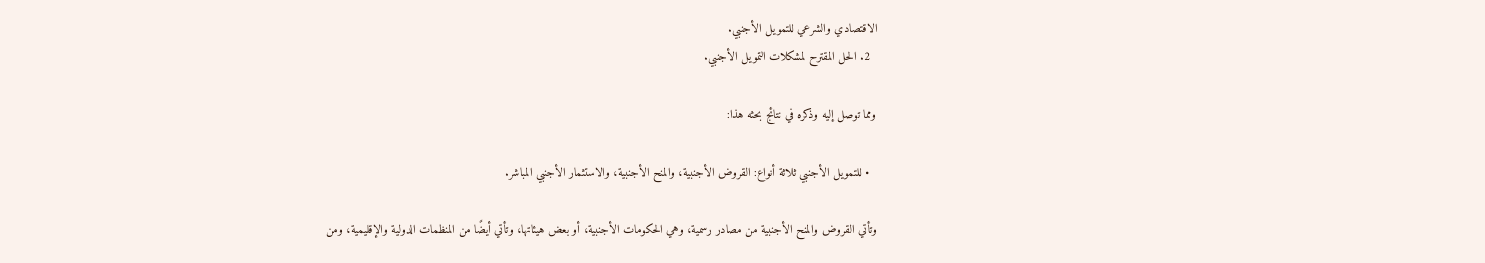الاقتصادي والشرعي للتمويل الأجنبي.
  2. الحل المقترح لمشكلات التمويل الأجنبي.

ومما توصل إليه وذكره في نتائج بحثه هذا:

  • للتمويل الأجنبي ثلاثة أنواع: القروض الأجنبية، والمنح الأجنبية، والاستثمار الأجنبي المباشر.

وتأتي القروض والمنح الأجنبية من مصادر رسمية، وهي الحكومات الأجنبية، أو بعض هيئاتها، وتأتي أيضًا من المنظمات الدولية والإقليمية، ومن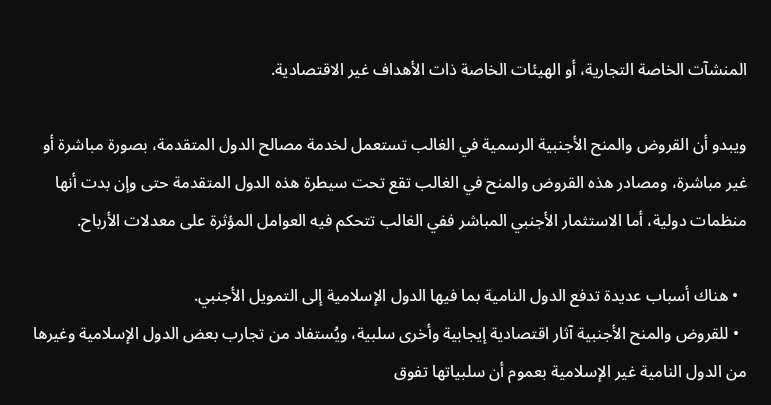المنشآت الخاصة التجارية، أو الهيئات الخاصة ذات الأهداف غير الاقتصادية.

ويبدو أن القروض والمنح الأجنبية الرسمية في الغالب تستعمل لخدمة مصالح الدول المتقدمة، بصورة مباشرة أو غير مباشرة، ومصادر هذه القروض والمنح في الغالب تقع تحت سيطرة هذه الدول المتقدمة حتى وإن بدت أنها منظمات دولية، أما الاستثمار الأجنبي المباشر ففي الغالب تتحكم فيه العوامل المؤثرة على معدلات الأرباح.

  • هناك أسباب عديدة تدفع الدول النامية بما فيها الدول الإسلامية إلى التمويل الأجنبي.
  • للقروض والمنح الأجنبية آثار اقتصادية إيجابية وأخرى سلبية، ويُستفاد من تجارب بعض الدول الإسلامية وغيرها من الدول النامية غير الإسلامية بعموم أن سلبياتها تفوق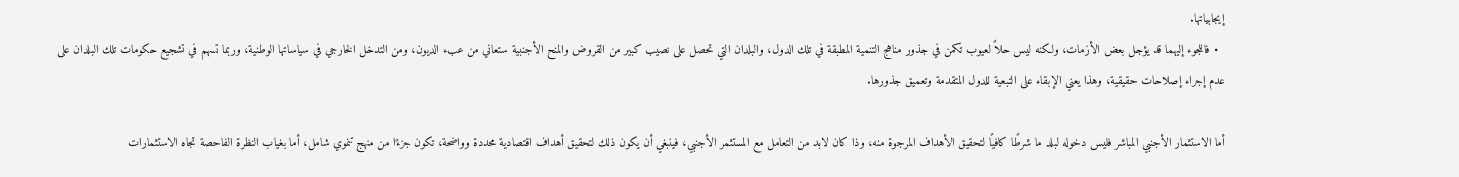إيجابياتها.
  • فاللجوء إليهما قد يؤجل بعض الأزمات، ولكنه ليس حلاً لعيوب تكمن في جذور مناهج التنمية المطبقة في تلك الدول، والبلدان التي تحصل على نصيب كبير من القروض والمنح الأجنبية ستعاني من عبء الديون، ومن التدخل الخارجي في سياساتها الوطنية، وربما تسهم في تشجيع حكومات تلك البلدان على عدم إجراء إصلاحات حقيقية، وهذا يعني الإبقاء على التبعية للدول المتقدمة وتعميق جذورها.

أما الاستثمار الأجنبي المباشر فليس دخوله لبلد ما شرطًا كافيًا لتحقيق الأهداف المرجوة منه، وذا كان لابد من التعامل مع المستثمر الأجنبي، فينبغي أن يكون ذلك لتحقيق أهداف اقتصادية محددة وواضحة، تكون جزءًا من منهج تنموي شامل، أما بغياب النظرة الفاحصة تجاه الاستثمارات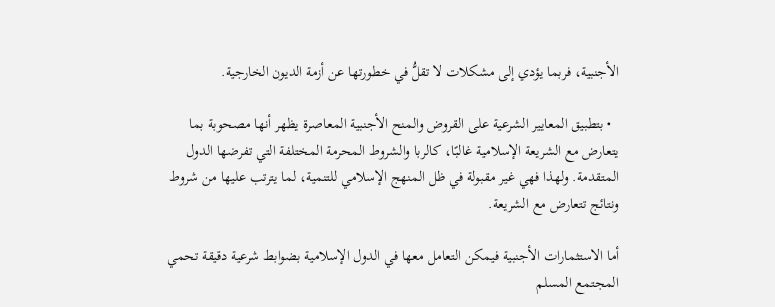الأجنبية، فربما يؤدي إلى مشكلات لا تقلُّ في خطورتها عن أزمة الديون الخارجية.

  • بتطبيق المعايير الشرعية على القروض والمنح الأجنبية المعاصرة يظهر أنها مصحوبة بما يتعارض مع الشريعة الإسلامية غالبًا، كالربا والشروط المحرمة المختلفة التي تفرضها الدول المتقدمة. ولهذا فهي غير مقبولة في ظل المنهج الإسلامي للتنمية، لما يترتب عليها من شروط ونتائج تتعارض مع الشريعة.

أما الاستثمارات الأجنبية فيمكن التعامل معها في الدول الإسلامية بضوابط شرعية دقيقة تحمي المجتمع المسلم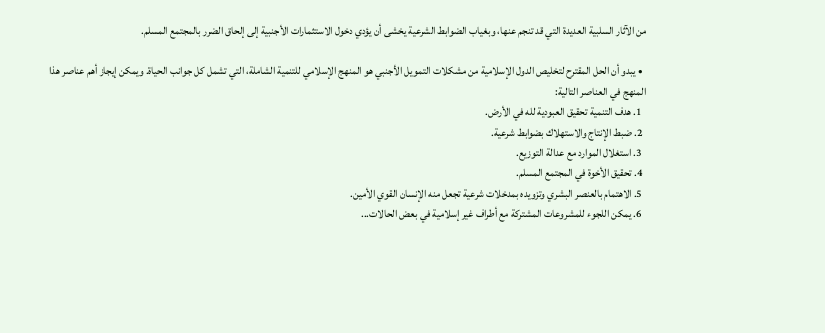من الآثار السلبية العديدة التي قد تنجم عنها، وبغياب الضوابط الشرعية يخشى أن يؤدي دخول الاستثمارات الأجنبية إلى إلحاق الضرر بالمجتمع المسلم.

  • يبدو أن الحل المقترح لتخليص الدول الإسلامية من مشكلات التمويل الأجنبي هو المنهج الإسلامي للتنمية الشاملة، التي تشمل كل جوانب الحياة. ويمكن إيجاز أهم عناصر هذا المنهج في العناصر التالية:
  1. هدف التنمية تحقيق العبودية لله في الأرض.
  2. ضبط الإنتاج والاستهلاك بضوابط شرعية.
  3. استغلال الموارد مع عدالة التوزيع.
  4. تحقيق الأخوة في المجتمع المسلم.
  5. الاهتمام بالعنصر البشري وتزويده بمدخلات شرعية تجعل منه الإنسان القوي الأمين.
  6. يمكن اللجوء للمشروعات المشتركة مع أطراف غير إسلامية في بعض الحالات...